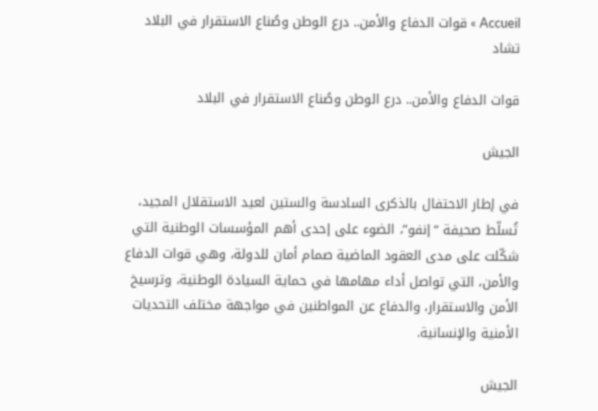Accueil » قوات الدفاع والأمن.. درع الوطن وصُناع الاستقرار في البلاد
تشاد

قوات الدفاع والأمن.. درع الوطن وصُناع الاستقرار في البلاد

الجيش

في إطار الاحتفال بالذكرى السادسة والستين لعيد الاستقلال المجيد، تُسلّط صحيفة “إنفو”، الضوء على إحدى أهم المؤسسات الوطنية التي شكّلت على مدى العقود الماضية صمام أمان للدولة، وهي قوات الدفاع والأمن، التي تواصل أداء مهامها في حماية السيادة الوطنية، وترسيخ الأمن والاستقرار، والدفاع عن المواطنين في مواجهة مختلف التحديات الأمنية والإنسانية.

الجيش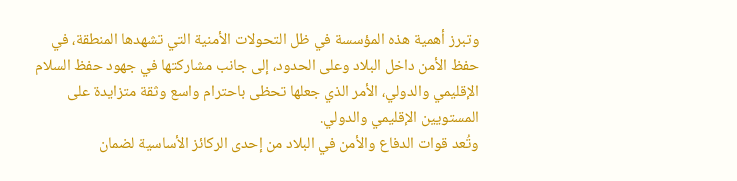وتبرز أهمية هذه المؤسسة في ظل التحولات الأمنية التي تشهدها المنطقة، في حفظ الأمن داخل البلاد وعلى الحدود، إلى جانب مشاركتها في جهود حفظ السلام الإقليمي والدولي، الأمر الذي جعلها تحظى باحترام واسع وثقة متزايدة على المستويين الإقليمي والدولي.
وتُعد قوات الدفاع والأمن في البلاد من إحدى الركائز الأساسية لضمان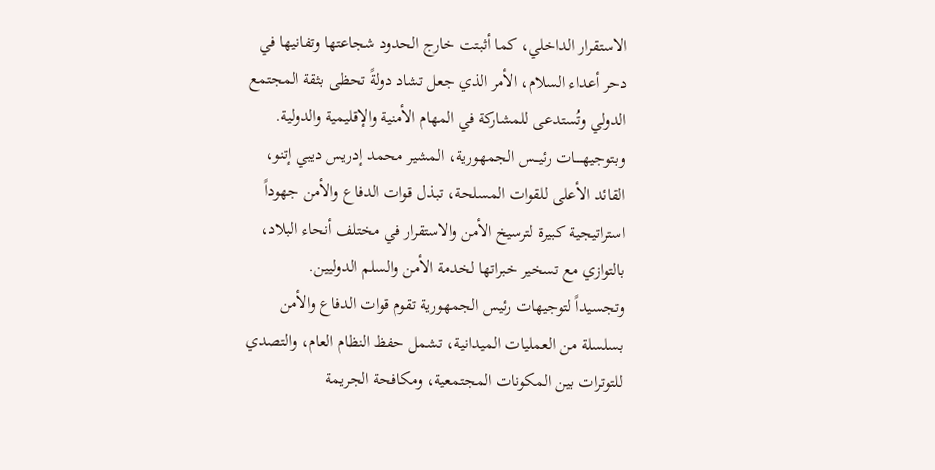الاستقرار الداخلي، كما أثبتت خارج الحدود شجاعتها وتفانيها في دحر أعداء السلام، الأمر الذي جعل تشاد دولةً تحظى بثقة المجتمع الدولي وتُستدعى للمشاركة في المهام الأمنية والإقليمية والدولية.
وبتوجيهـــــات رئيـــس الجمهورية، المشير محمد إدريس ديبي إتنو، القائد الأعلى للقوات المسلحة، تبذل قوات الدفاع والأمن جهوداً استراتيجية كبيرة لترسيخ الأمن والاستقرار في مختلف أنحاء البلاد، بالتوازي مع تسخير خبراتها لخدمة الأمن والسلم الدوليين.
وتجسيداً لتوجيهات رئيس الجمهورية تقوم قوات الدفاع والأمن بسلسلة من العمليات الميدانية، تشمل حفظ النظام العام، والتصدي للتوترات بين المكونات المجتمعية، ومكافحة الجريمة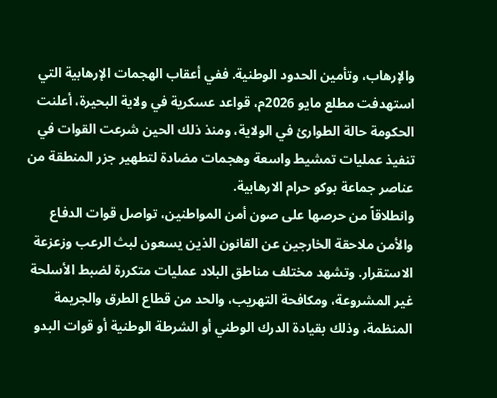والإرهاب، وتأمين الحدود الوطنية. ففي أعقاب الهجمات الإرهابية التي استهدفت مطلع مايو 2026م، قواعد عسكرية في ولاية البحيرة، أعلنت الحكومة حالة الطوارئ في الولاية، ومنذ ذلك الحين شرعت القوات في تنفيذ عمليات تمشيط واسعة وهجمات مضادة لتطهير جزر المنطقة من عناصر جماعة بوكو حرام الارهابية.
وانطلاقاً من حرصها على صون أمن المواطنين، تواصل قوات الدفاع والأمن ملاحقة الخارجين عن القانون الذين يسعون لبث الرعب وزعزعة الاستقرار. وتشهد مختلف مناطق البلاد عمليات متكررة لضبط الأسلحة غير المشروعة، ومكافحة التهريب، والحد من قطاع الطرق والجريمة المنظمة، وذلك بقيادة الدرك الوطني أو الشرطة الوطنية أو قوات البدو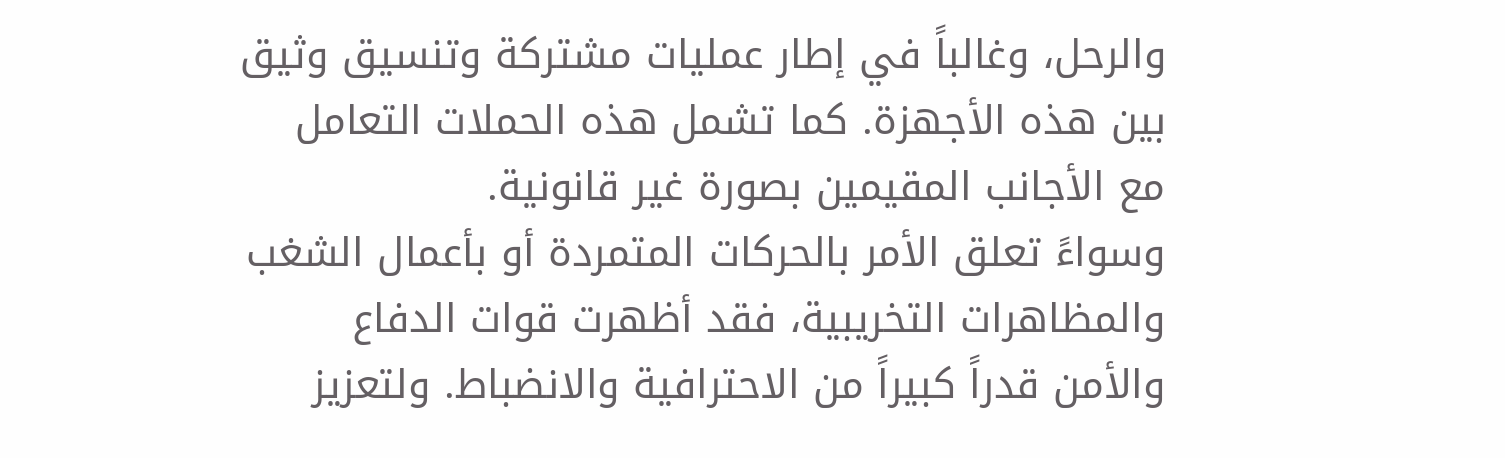والرحل، وغالباً في إطار عمليات مشتركة وتنسيق وثيق بين هذه الأجهزة. كما تشمل هذه الحملات التعامل مع الأجانب المقيمين بصورة غير قانونية.
وسواءً تعلق الأمر بالحركات المتمردة أو بأعمال الشغب والمظاهرات التخريبية، فقد أظهرت قوات الدفاع والأمن قدراً كبيراً من الاحترافية والانضباط. ولتعزيز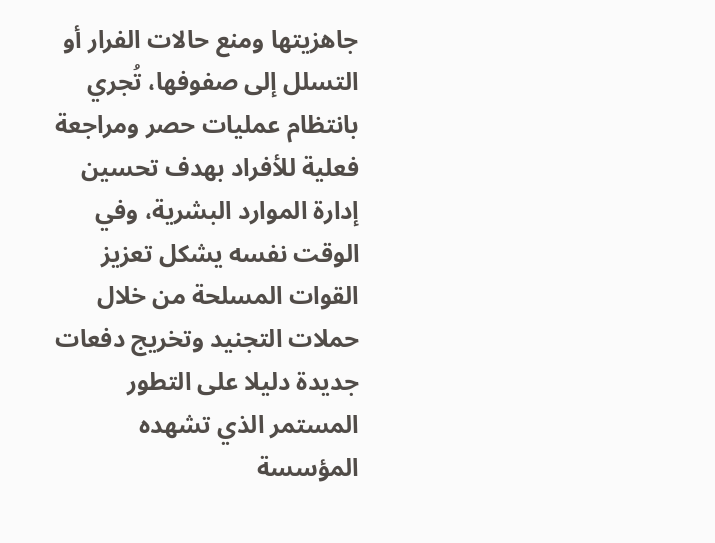جاهزيتها ومنع حالات الفرار أو التسلل إلى صفوفها، تُجري بانتظام عمليات حصر ومراجعة فعلية للأفراد بهدف تحسين إدارة الموارد البشرية، وفي الوقت نفسه يشكل تعزيز القوات المسلحة من خلال حملات التجنيد وتخريج دفعات جديدة دليلا على التطور المستمر الذي تشهده المؤسسة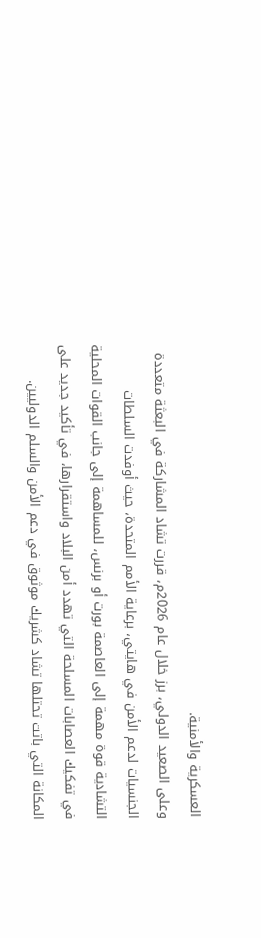العسكرية والأمنية.
وعلى الصعيد الدولي، برز خلال عام 2026م، قررت تشاد المشاركة في البعثة متعددة الجنسيات لدعم الأمن في هايتي، برعاية الأمم المتحدة، حيث أوفدت السلطات التشادية قوة مهمة إلى العاصمة بورت أو برنس، للمساهمة إلى جانب القوات المحلية في تفكيك العصابات المسلحة التي تهدد أمن البلاد واستقرارها، في تأكيد جديد على المكانة التي باتت تحتلها تشاد كشريك موثوق في دعم الأمن والسلم الدوليين.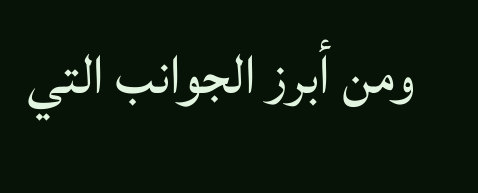ومن أبرز الجوانب التي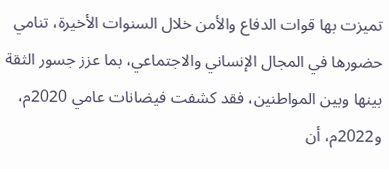تميزت بها قوات الدفاع والأمن خلال السنوات الأخيرة، تنامي حضورها في المجال الإنساني والاجتماعي، بما عزز جسور الثقة بينها وبين المواطنين، فقد كشفت فيضانات عامي 2020م، و2022م، أن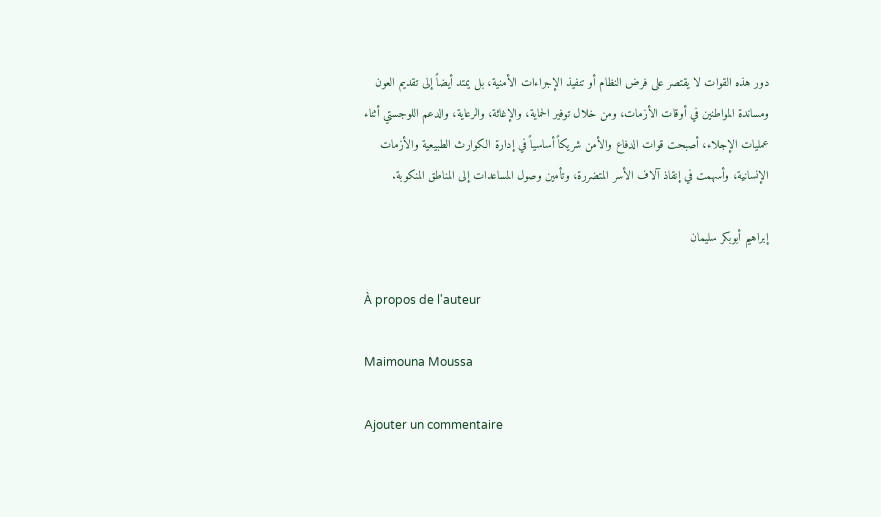دور هذه القوات لا يقتصر على فرض النظام أو تنفيذ الإجراءات الأمنية، بل يمتد أيضاً إلى تقديم العون ومساندة المواطنين في أوقات الأزمات، ومن خلال توفير الحماية، والإغاثة، والرعاية، والدعم اللوجستي أثناء عمليات الإجلاء، أصبحت قوات الدفاع والأمن شريكاً أساسياً في إدارة الكوارث الطبيعية والأزمات الإنسانية، وأسهمت في إنقاذ آلاف الأسر المتضررة، وتأمين وصول المساعدات إلى المناطق المنكوبة.

إبراهيم أبوبكر سليمان

À propos de l'auteur

Maimouna Moussa

Ajouter un commentaire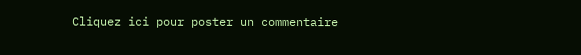Cliquez ici pour poster un commentaire